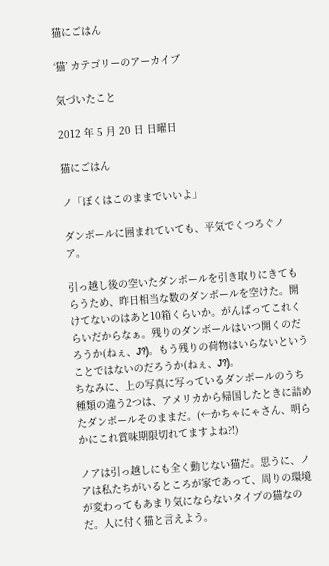猫にごはん

‘猫’ カテゴリーのアーカイブ

気づいたこと

2012 年 5 月 20 日 日曜日

猫にごはん

ノ「ぼくはこのままでいいよ」

ダンボールに囲まれていても、平気でくつろぐノア。

引っ越し後の空いたダンボールを引き取りにきてもらうため、昨日相当な数のダンボールを空けた。開けてないのはあと10箱くらいか。がんばってこれくらいだからなぁ。残りのダンボールはいつ開くのだろうか(ねぇ、J?)。もう残りの荷物はいらないということではないのだろうか(ねぇ、J?)。
ちなみに、上の写真に写っているダンボールのうち種類の違う2つは、アメリカから帰国したときに詰めたダンボールそのままだ。(←かちゃにゃさん、明らかにこれ賞味期限切れてますよね?!)

ノアは引っ越しにも全く動じない猫だ。思うに、ノアは私たちがいるところが家であって、周りの環境が変わってもあまり気にならないタイプの猫なのだ。人に付く猫と言えよう。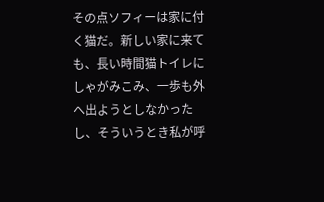その点ソフィーは家に付く猫だ。新しい家に来ても、長い時間猫トイレにしゃがみこみ、一歩も外へ出ようとしなかったし、そういうとき私が呼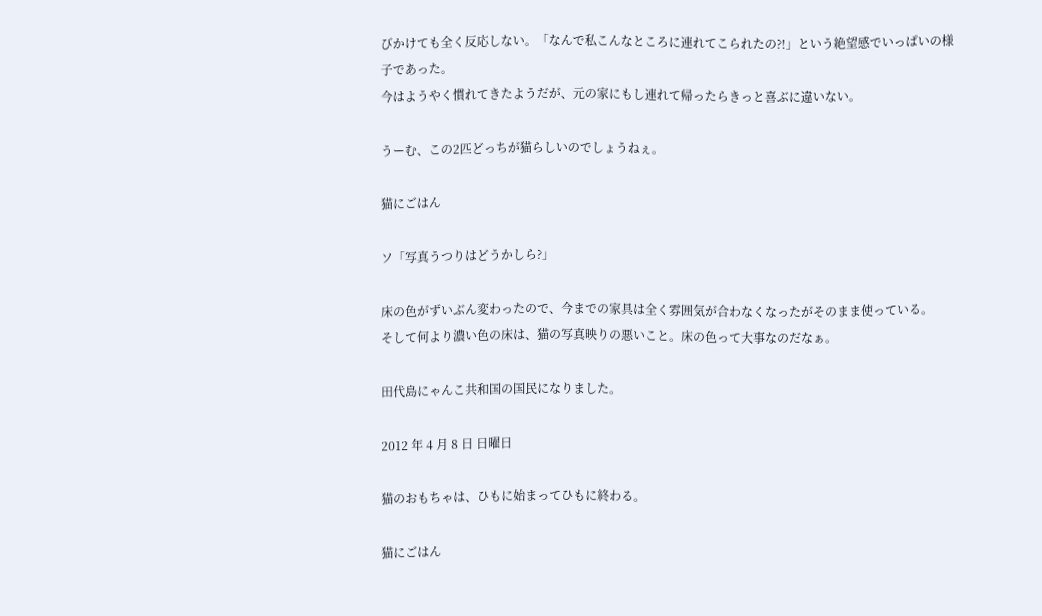びかけても全く反応しない。「なんで私こんなところに連れてこられたの?!」という絶望感でいっぱいの様子であった。
今はようやく慣れてきたようだが、元の家にもし連れて帰ったらきっと喜ぶに違いない。

うーむ、この2匹どっちが猫らしいのでしょうねぇ。

猫にごはん

ソ「写真うつりはどうかしら?」

床の色がずいぶん変わったので、今までの家具は全く雰囲気が合わなくなったがそのまま使っている。
そして何より濃い色の床は、猫の写真映りの悪いこと。床の色って大事なのだなぁ。

田代島にゃんこ共和国の国民になりました。

2012 年 4 月 8 日 日曜日

猫のおもちゃは、ひもに始まってひもに終わる。

猫にごはん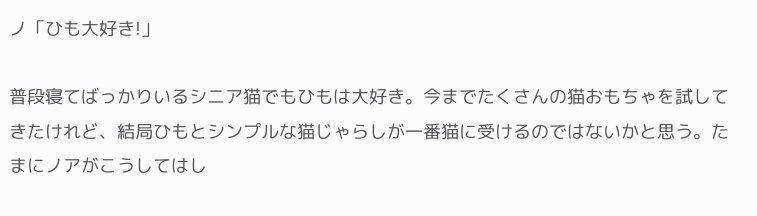ノ「ひも大好き!」

普段寝てばっかりいるシニア猫でもひもは大好き。今までたくさんの猫おもちゃを試してきたけれど、結局ひもとシンプルな猫じゃらしが一番猫に受けるのではないかと思う。たまにノアがこうしてはし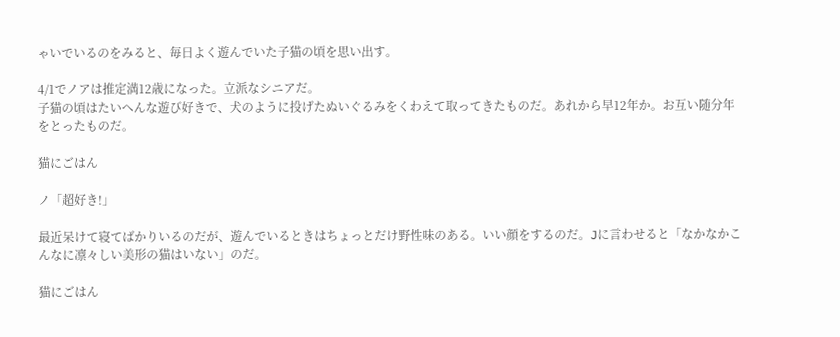ゃいでいるのをみると、毎日よく遊んでいた子猫の頃を思い出す。

4/1でノアは推定満12歳になった。立派なシニアだ。
子猫の頃はたいへんな遊び好きで、犬のように投げたぬいぐるみをくわえて取ってきたものだ。あれから早12年か。お互い随分年をとったものだ。

猫にごはん

ノ「超好き!」

最近呆けて寝てばかりいるのだが、遊んでいるときはちょっとだけ野性味のある。いい顔をするのだ。Jに言わせると「なかなかこんなに凛々しい美形の猫はいない」のだ。

猫にごはん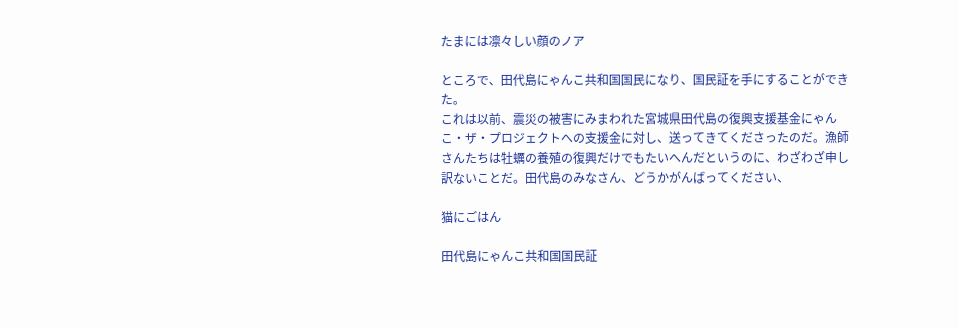たまには凛々しい顔のノア

ところで、田代島にゃんこ共和国国民になり、国民証を手にすることができた。
これは以前、震災の被害にみまわれた宮城県田代島の復興支援基金にゃんこ・ザ・プロジェクトへの支援金に対し、送ってきてくださったのだ。漁師さんたちは牡蠣の養殖の復興だけでもたいへんだというのに、わざわざ申し訳ないことだ。田代島のみなさん、どうかがんばってください、

猫にごはん

田代島にゃんこ共和国国民証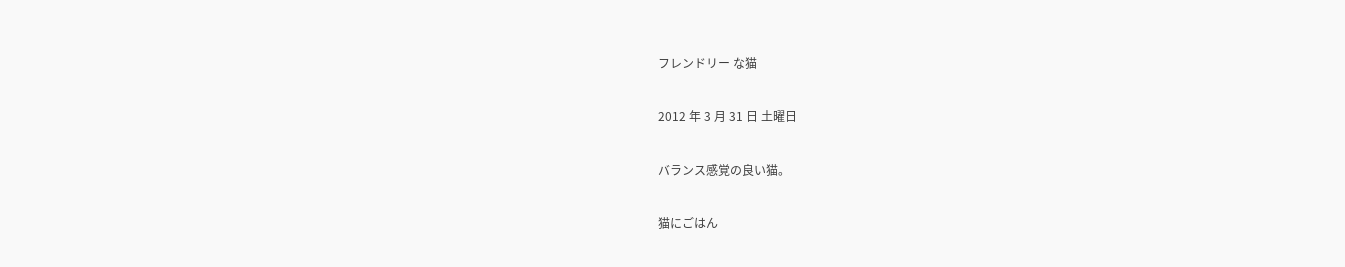フレンドリー な猫

2012 年 3 月 31 日 土曜日

バランス感覚の良い猫。

猫にごはん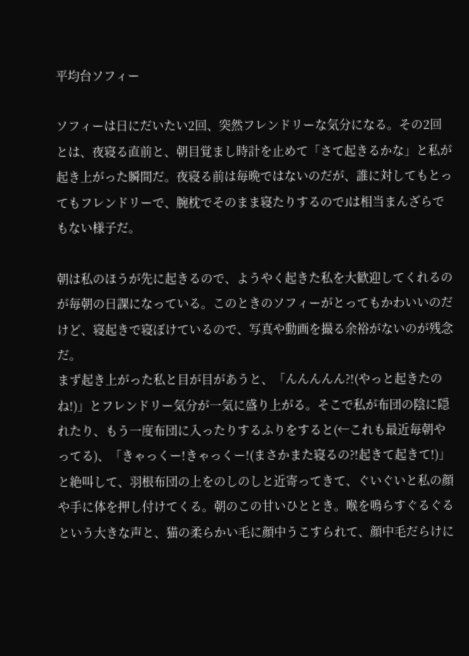平均台ソフィー

ソフィーは日にだいたい2回、突然フレンドリーな気分になる。その2回とは、夜寝る直前と、朝目覚まし時計を止めて「さて起きるかな」と私が起き上がった瞬間だ。夜寝る前は毎晩ではないのだが、誰に対してもとってもフレンドリーで、腕枕でそのまま寝たりするのでJは相当まんざらでもない様子だ。

朝は私のほうが先に起きるので、ようやく起きた私を大歓迎してくれるのが毎朝の日課になっている。このときのソフィーがとってもかわいいのだけど、寝起きで寝ぼけているので、写真や動画を撮る余裕がないのが残念だ。
まず起き上がった私と目が目があうと、「んんんんん?!(やっと起きたのね!)」とフレンドリー気分が一気に盛り上がる。そこで私が布団の陰に隠れたり、もう一度布団に入ったりするふりをすると(←これも最近毎朝やってる)、「きゃっくー!きゃっくー!(まさかまた寝るの?!起きて起きて!)」と絶叫して、羽根布団の上をのしのしと近寄ってきて、ぐいぐいと私の顔や手に体を押し付けてくる。朝のこの甘いひととき。喉を鳴らすぐるぐるという大きな声と、猫の柔らかい毛に顔中うこすられて、顔中毛だらけに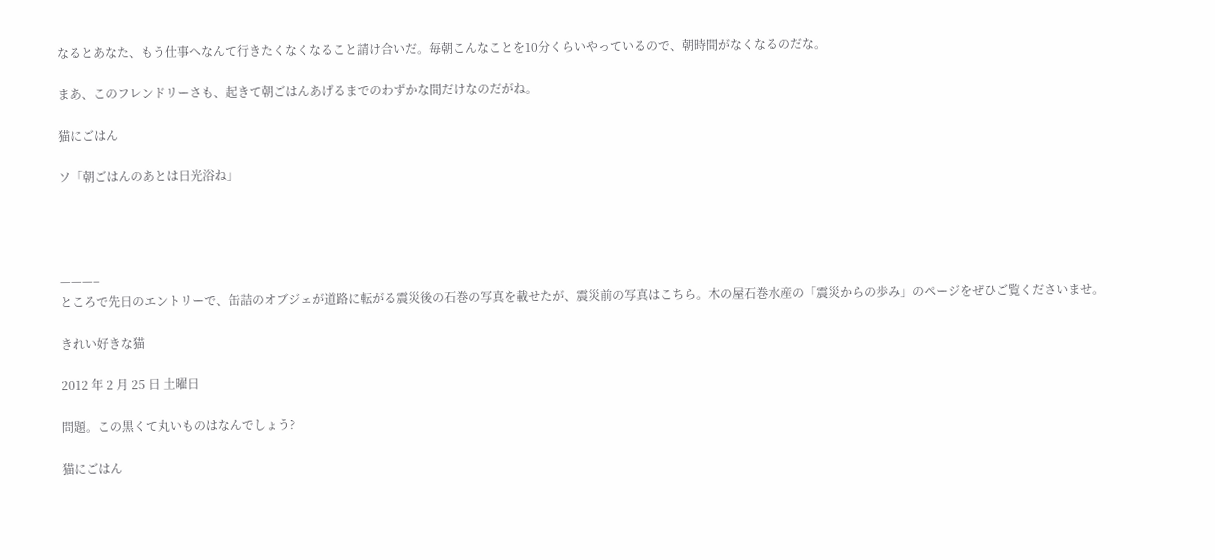なるとあなた、もう仕事へなんて行きたくなくなること請け合いだ。毎朝こんなことを10分くらいやっているので、朝時間がなくなるのだな。

まあ、このフレンドリーさも、起きて朝ごはんあげるまでのわずかな間だけなのだがね。

猫にごはん

ソ「朝ごはんのあとは日光浴ね」




———–
ところで先日のエントリーで、缶詰のオブジェが道路に転がる震災後の石巻の写真を載せたが、震災前の写真はこちら。木の屋石巻水産の「震災からの歩み」のページをぜひご覧くださいませ。

きれい好きな猫

2012 年 2 月 25 日 土曜日

問題。この黒くて丸いものはなんでしょう?

猫にごはん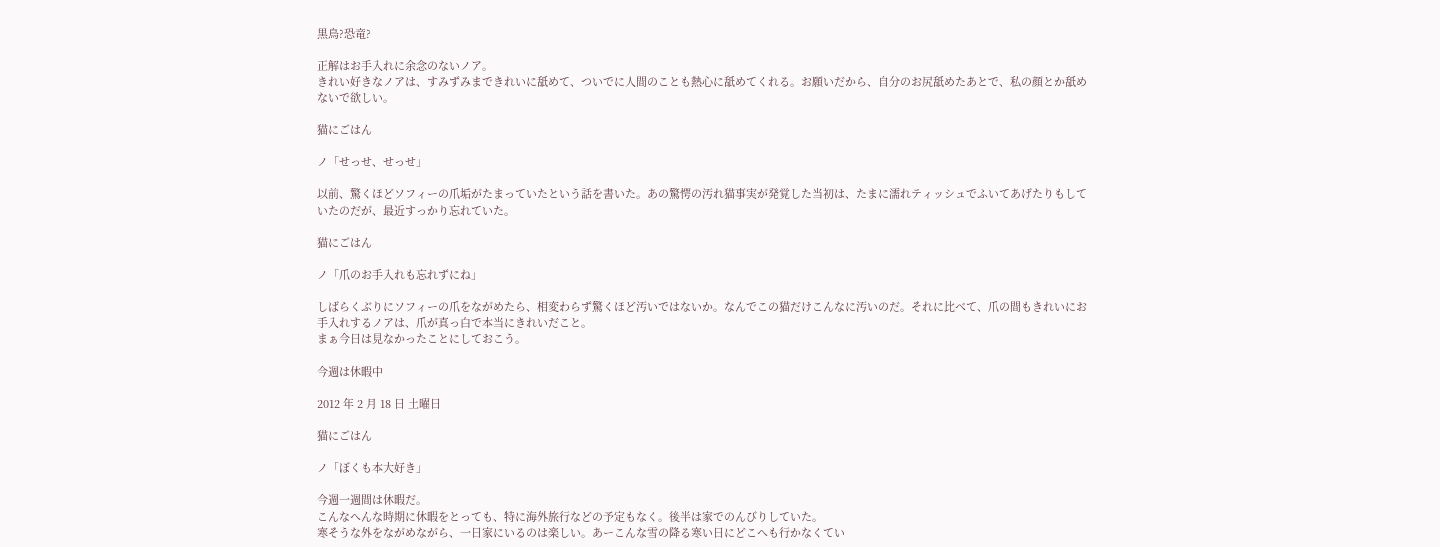黒鳥?恐竜?

正解はお手入れに余念のないノア。
きれい好きなノアは、すみずみまできれいに舐めて、ついでに人間のことも熱心に舐めてくれる。お願いだから、自分のお尻舐めたあとで、私の顔とか舐めないで欲しい。

猫にごはん

ノ「せっせ、せっせ」

以前、驚くほどソフィーの爪垢がたまっていたという話を書いた。あの驚愕の汚れ猫事実が発覚した当初は、たまに濡れティッシュでふいてあげたりもしていたのだが、最近すっかり忘れていた。

猫にごはん

ノ「爪のお手入れも忘れずにね」

しばらくぶりにソフィーの爪をながめたら、相変わらず驚くほど汚いではないか。なんでこの猫だけこんなに汚いのだ。それに比べて、爪の間もきれいにお手入れするノアは、爪が真っ白で本当にきれいだこと。
まぁ今日は見なかったことにしておこう。

今週は休暇中

2012 年 2 月 18 日 土曜日

猫にごはん

ノ「ぼくも本大好き」

今週一週間は休暇だ。
こんなへんな時期に休暇をとっても、特に海外旅行などの予定もなく。後半は家でのんびりしていた。
寒そうな外をながめながら、一日家にいるのは楽しい。あーこんな雪の降る寒い日にどこへも行かなくてい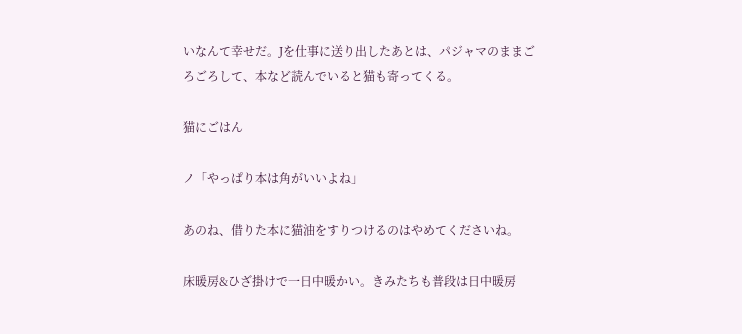いなんて幸せだ。Jを仕事に送り出したあとは、パジャマのままごろごろして、本など読んでいると猫も寄ってくる。

猫にごはん

ノ「やっぱり本は角がいいよね」

あのね、借りた本に猫油をすりつけるのはやめてくださいね。

床暖房&ひざ掛けで一日中暖かい。きみたちも普段は日中暖房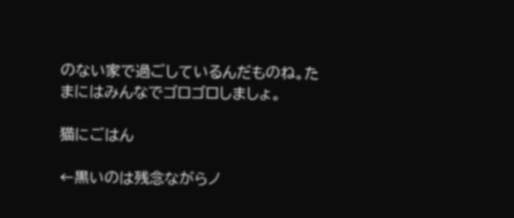のない家で過ごしているんだものね。たまにはみんなでゴロゴロしましょ。

猫にごはん

←黒いのは残念ながらノ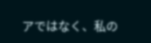アではなく、私の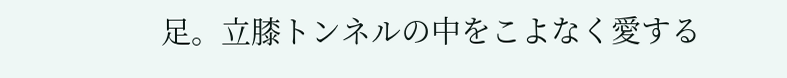足。立膝トンネルの中をこよなく愛する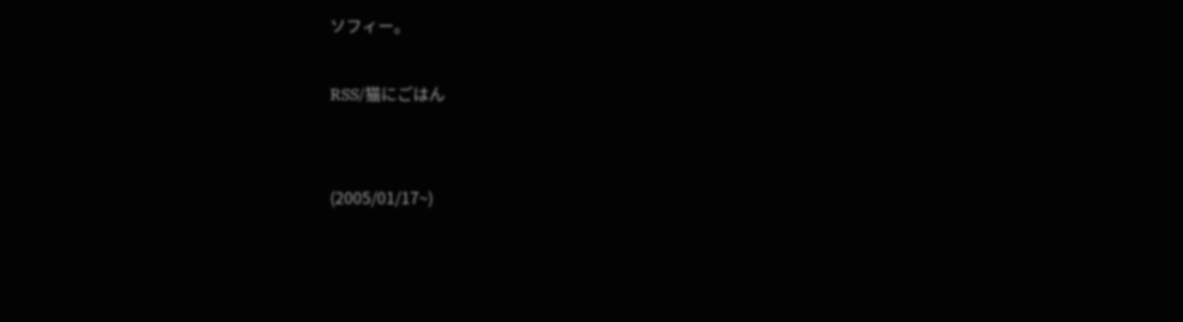ソフィー。

RSS/猫にごはん


(2005/01/17~)